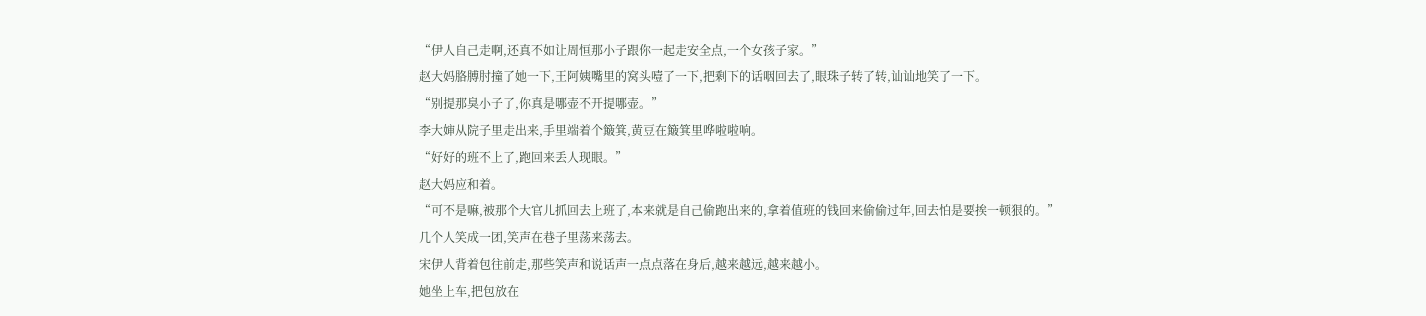“伊人自己走啊,还真不如让周恒那小子跟你一起走安全点,一个女孩子家。”
赵大妈胳膊肘撞了她一下,王阿姨嘴里的窝头噎了一下,把剩下的话咽回去了,眼珠子转了转,讪讪地笑了一下。
“别提那臭小子了,你真是哪壶不开提哪壶。”
李大婶从院子里走出来,手里端着个簸箕,黄豆在簸箕里哗啦啦响。
“好好的班不上了,跑回来丢人现眼。”
赵大妈应和着。
“可不是嘛,被那个大官儿抓回去上班了,本来就是自己偷跑出来的,拿着值班的钱回来偷偷过年,回去怕是要挨一顿狠的。”
几个人笑成一团,笑声在巷子里荡来荡去。
宋伊人背着包往前走,那些笑声和说话声一点点落在身后,越来越远,越来越小。
她坐上车,把包放在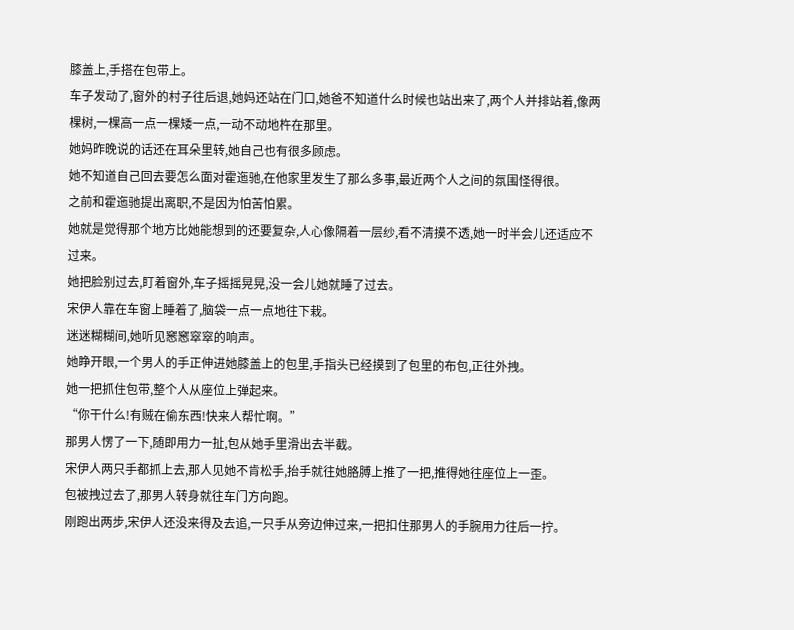膝盖上,手搭在包带上。
车子发动了,窗外的村子往后退,她妈还站在门口,她爸不知道什么时候也站出来了,两个人并排站着,像两棵树,一棵高一点一棵矮一点,一动不动地杵在那里。
她妈昨晚说的话还在耳朵里转,她自己也有很多顾虑。
她不知道自己回去要怎么面对霍迤驰,在他家里发生了那么多事,最近两个人之间的氛围怪得很。
之前和霍迤驰提出离职,不是因为怕苦怕累。
她就是觉得那个地方比她能想到的还要复杂,人心像隔着一层纱,看不清摸不透,她一时半会儿还适应不过来。
她把脸别过去,盯着窗外,车子摇摇晃晃,没一会儿她就睡了过去。
宋伊人靠在车窗上睡着了,脑袋一点一点地往下栽。
迷迷糊糊间,她听见窸窸窣窣的响声。
她睁开眼,一个男人的手正伸进她膝盖上的包里,手指头已经摸到了包里的布包,正往外拽。
她一把抓住包带,整个人从座位上弹起来。
“你干什么!有贼在偷东西!快来人帮忙啊。”
那男人愣了一下,随即用力一扯,包从她手里滑出去半截。
宋伊人两只手都抓上去,那人见她不肯松手,抬手就往她胳膊上推了一把,推得她往座位上一歪。
包被拽过去了,那男人转身就往车门方向跑。
刚跑出两步,宋伊人还没来得及去追,一只手从旁边伸过来,一把扣住那男人的手腕用力往后一拧。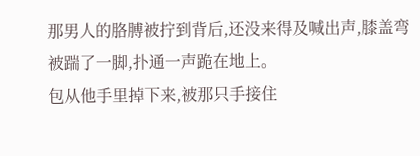那男人的胳膊被拧到背后,还没来得及喊出声,膝盖弯被踹了一脚,扑通一声跪在地上。
包从他手里掉下来,被那只手接住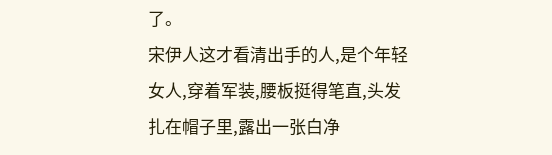了。
宋伊人这才看清出手的人,是个年轻女人,穿着军装,腰板挺得笔直,头发扎在帽子里,露出一张白净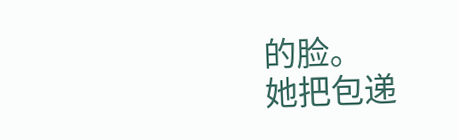的脸。
她把包递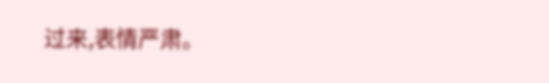过来,表情严肃。